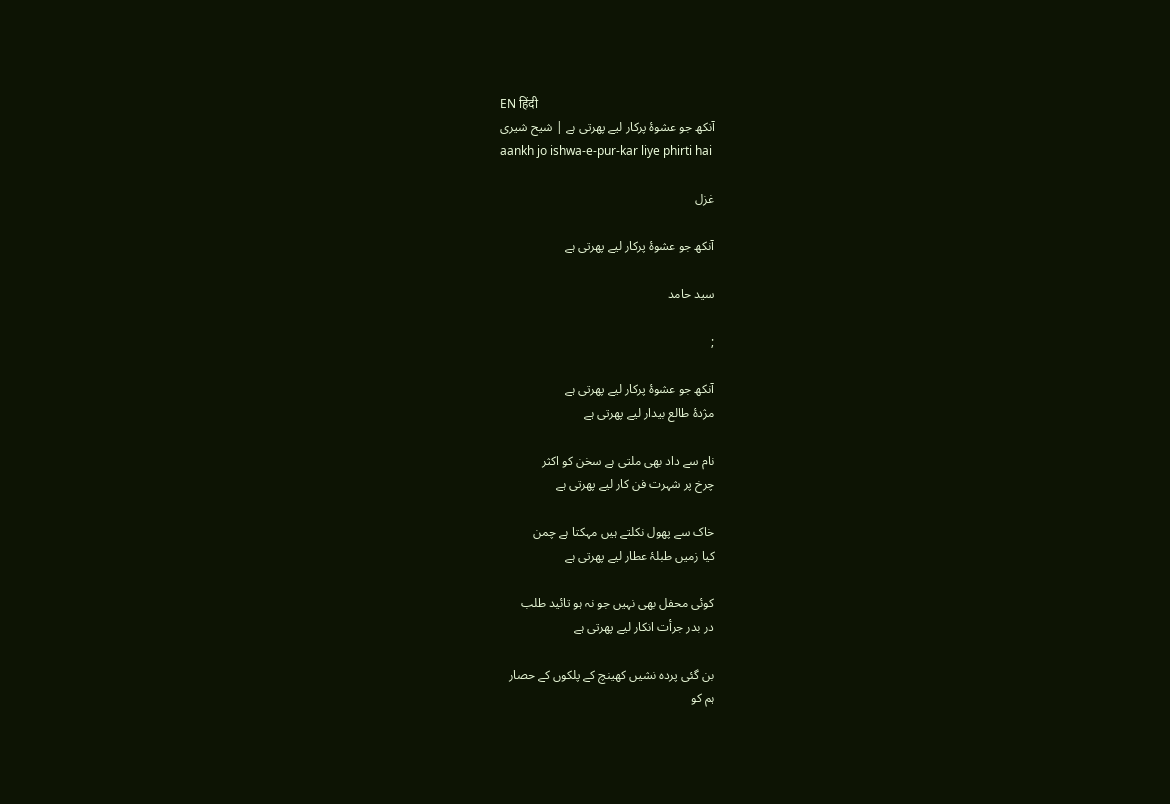EN हिंदी
آنکھ جو عشوۂ پرکار لیے پھرتی ہے | شیح شیری
aankh jo ishwa-e-pur-kar liye phirti hai

غزل

آنکھ جو عشوۂ پرکار لیے پھرتی ہے

سید حامد

;

آنکھ جو عشوۂ پرکار لیے پھرتی ہے
مژدۂ‌ طالع بیدار لیے پھرتی ہے

نام سے داد بھی ملتی ہے سخن کو اکثر
چرخ پر شہرت فن کار لیے پھرتی ہے

خاک سے پھول نکلتے ہیں مہکتا ہے چمن
کیا زمیں طبلۂ عطار لیے پھرتی ہے

کوئی محفل بھی نہیں جو نہ ہو تائید طلب
در بدر جرأت انکار لیے پھرتی ہے

بن گئی پردہ نشیں کھینچ کے پلکوں کے حصار
ہم کو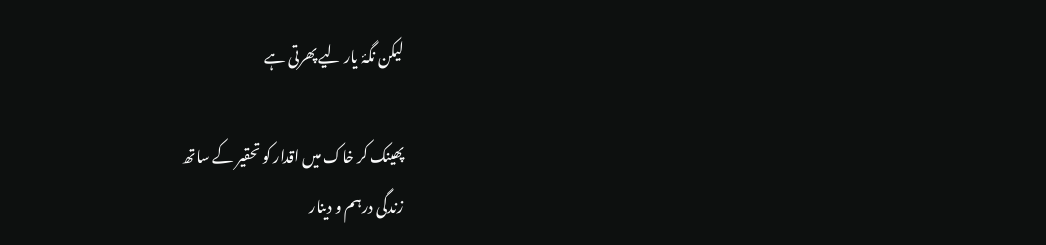لیکن نگۂ یار لیے پھرتی ہے

پھینک کر خاک میں اقدار کو تحقیر کے ساتھ
زندگی درہم و دینار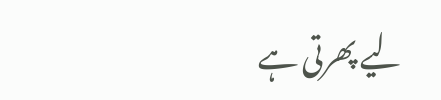لیے پھرتی ہے